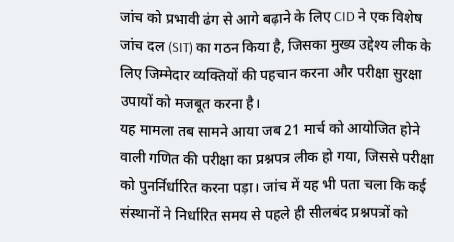जांच को प्रभावी ढंग से आगे बढ़ाने के लिए CID ने एक विशेष जांच दल (SIT) का गठन किया है, जिसका मुख्य उद्देश्य लीक के लिए जिम्मेदार व्यक्तियों की पहचान करना और परीक्षा सुरक्षा उपायों को मजबूत करना है।
यह मामला तब सामने आया जब 21 मार्च को आयोजित होने वाली गणित की परीक्षा का प्रश्नपत्र लीक हो गया, जिससे परीक्षा को पुनर्निर्धारित करना पड़ा। जांच में यह भी पता चला कि कई संस्थानों ने निर्धारित समय से पहले ही सीलबंद प्रश्नपत्रों को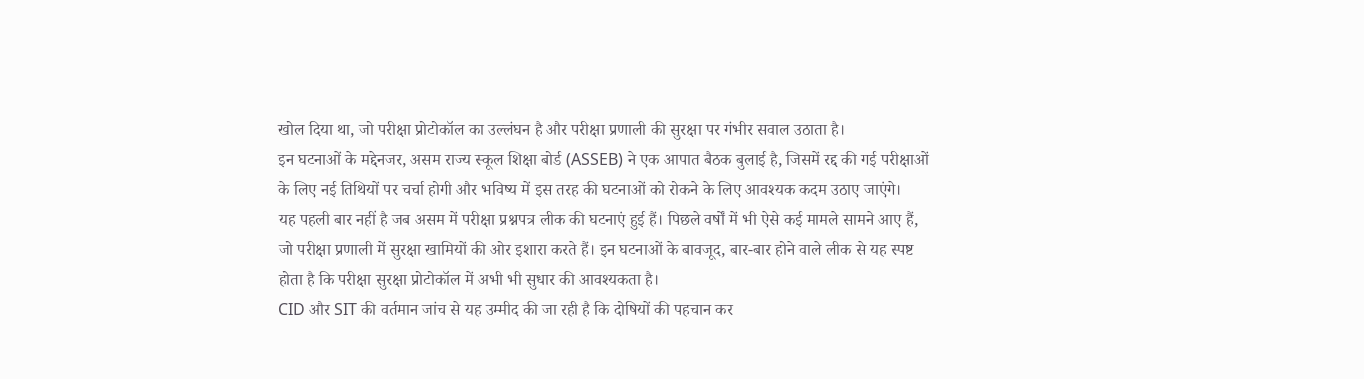खोल दिया था, जो परीक्षा प्रोटोकॉल का उल्लंघन है और परीक्षा प्रणाली की सुरक्षा पर गंभीर सवाल उठाता है।
इन घटनाओं के मद्देनजर, असम राज्य स्कूल शिक्षा बोर्ड (ASSEB) ने एक आपात बैठक बुलाई है, जिसमें रद्द की गई परीक्षाओं के लिए नई तिथियों पर चर्चा होगी और भविष्य में इस तरह की घटनाओं को रोकने के लिए आवश्यक कदम उठाए जाएंगे।
यह पहली बार नहीं है जब असम में परीक्षा प्रश्नपत्र लीक की घटनाएं हुई हैं। पिछले वर्षों में भी ऐसे कई मामले सामने आए हैं, जो परीक्षा प्रणाली में सुरक्षा खामियों की ओर इशारा करते हैं। इन घटनाओं के बावजूद, बार-बार होने वाले लीक से यह स्पष्ट होता है कि परीक्षा सुरक्षा प्रोटोकॉल में अभी भी सुधार की आवश्यकता है।
CID और SIT की वर्तमान जांच से यह उम्मीद की जा रही है कि दोषियों की पहचान कर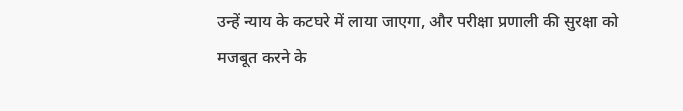उन्हें न्याय के कटघरे में लाया जाएगा, और परीक्षा प्रणाली की सुरक्षा को मजबूत करने के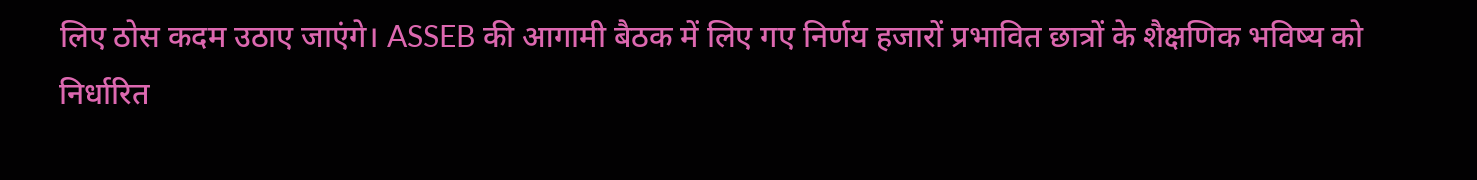लिए ठोस कदम उठाए जाएंगे। ASSEB की आगामी बैठक में लिए गए निर्णय हजारों प्रभावित छात्रों के शैक्षणिक भविष्य को निर्धारित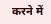करने में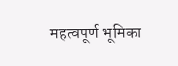महत्वपूर्ण भूमिका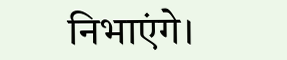निभाएंगे।